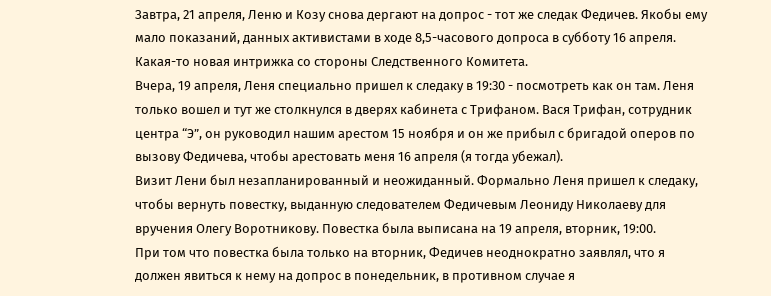Завтра, 21 апреля, Леню и Козу снова дергают на допрос - тот же следак Федичев. Якобы ему мало показаний, данных активистами в ходе 8,5-часового допроса в субботу 16 апреля. Какая-то новая интрижка со стороны Следственного Комитета.
Вчера, 19 апреля, Леня специально пришел к следаку в 19:30 - посмотреть как он там. Леня только вошел и тут же столкнулся в дверях кабинета с Трифаном. Вася Трифан, сотрудник центра “Э”, он руководил нашим арестом 15 ноября и он же прибыл с бригадой оперов по вызову Федичева, чтобы арестовать меня 16 апреля (я тогда убежал).
Визит Лени был незапланированный и неожиданный. Формально Леня пришел к следаку, чтобы вернуть повестку, выданную следователем Федичевым Леониду Николаеву для вручения Олегу Воротникову. Повестка была выписана на 19 апреля, вторник, 19:00.
При том что повестка была только на вторник, Федичев неоднократно заявлял, что я должен явиться к нему на допрос в понедельник, в противном случае я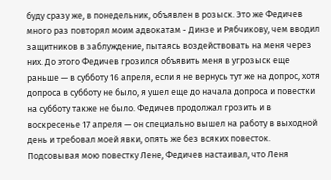буду сразу же, в понедельник, объявлен в розыск. Это же Федичев много раз повторял моим адвокатам - Динзе и Рябчикову, чем вводил защитников в заблуждение, пытаясь воздействовать на меня через них. До этого Федичев грозился объявить меня в угрозыск еще раньше — в субботу 16 апреля, если я не вернусь тут же на допрос, хотя допроса в субботу не было, я ушел еще до начала допроса и повестки на субботу также не было. Федичев продолжал грозить и в воскресенье 17 апреля — он специально вышел на работу в выходной день и требовал моей явки, опять же без всяких повесток.
Подсовывая мою повестку Лене, Федичев настаивал, что Леня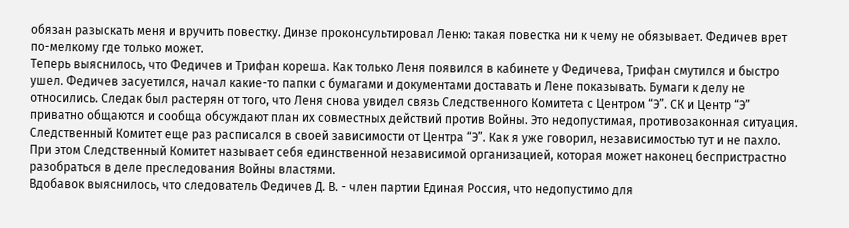обязан разыскать меня и вручить повестку. Динзе проконсультировал Леню: такая повестка ни к чему не обязывает. Федичев врет по-мелкому где только может.
Теперь выяснилось, что Федичев и Трифан кореша. Как только Леня появился в кабинете у Федичева, Трифан смутился и быстро ушел. Федичев засуетился, начал какие-то папки с бумагами и документами доставать и Лене показывать. Бумаги к делу не относились. Следак был растерян от того, что Леня снова увидел связь Следственного Комитета с Центром “Э”. СК и Центр “Э” приватно общаются и сообща обсуждают план их совместных действий против Войны. Это недопустимая, противозаконная ситуация. Следственный Комитет еще раз расписался в своей зависимости от Центра “Э”. Как я уже говорил, независимостью тут и не пахло. При этом Следственный Комитет называет себя единственной независимой организацией, которая может наконец беспристрастно разобраться в деле преследования Войны властями.
Вдобавок выяснилось, что следователь Федичев Д. В. - член партии Единая Россия, что недопустимо для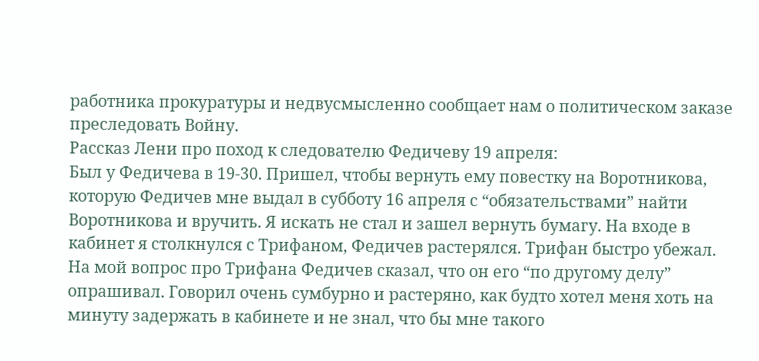работника прокуратуры и недвусмысленно сообщает нам о политическом заказе преследовать Войну.
Рассказ Лени про поход к следователю Федичеву 19 апреля:
Был у Федичева в 19-30. Пришел, чтобы вернуть ему повестку на Воротникова, которую Федичев мне выдал в субботу 16 апреля с “обязательствами” найти Воротникова и вручить. Я искать не стал и зашел вернуть бумагу. На входе в кабинет я столкнулся с Трифаном, Федичев растерялся. Трифан быстро убежал. На мой вопрос про Трифана Федичев сказал, что он его “по другому делу” опрашивал. Говорил очень сумбурно и растеряно, как будто хотел меня хоть на минуту задержать в кабинете и не знал, что бы мне такого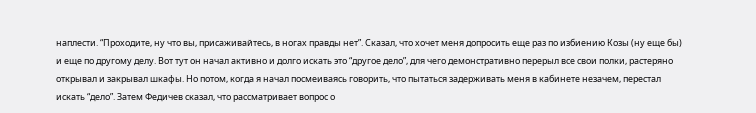наплести. “Проходите, ну что вы, присаживайтесь, в ногах правды нет”. Сказал, что хочет меня допросить еще раз по избиению Козы (ну еще бы) и еще по другому делу. Вот тут он начал активно и долго искать это “другое дело”, для чего демонстративно перерыл все свои полки, растеряно открывал и закрывал шкафы. Но потом, когда я начал посмеиваясь говорить, что пытаться задерживать меня в кабинете незачем, перестал искать “дело”. Затем Федичев сказал, что рассматривает вопрос о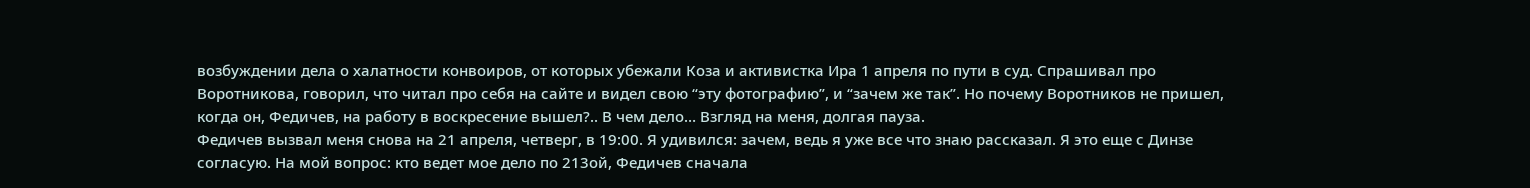возбуждении дела о халатности конвоиров, от которых убежали Коза и активистка Ира 1 апреля по пути в суд. Спрашивал про Воротникова, говорил, что читал про себя на сайте и видел свою “эту фотографию”, и “зачем же так”. Но почему Воротников не пришел, когда он, Федичев, на работу в воскресение вышел?.. В чем дело… Взгляд на меня, долгая пауза.
Федичев вызвал меня снова на 21 апреля, четверг, в 19:00. Я удивился: зачем, ведь я уже все что знаю рассказал. Я это еще с Динзе согласую. На мой вопрос: кто ведет мое дело по 213ой, Федичев сначала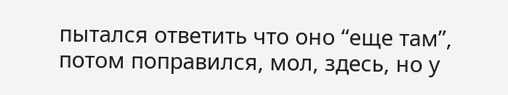пытался ответить что оно “еще там”, потом поправился, мол, здесь, но у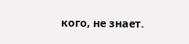кого, не знает.